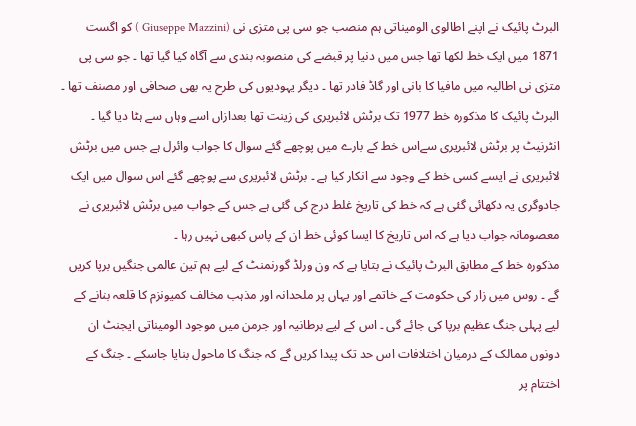البرٹ پائیک نے اپنے اطالوی الومیناتی ہم منصب جو سی پی متزی نی (Giuseppe Mazzini ) کو اگست 1871 میں ایک خط لکھا تھا جس میں دنیا پر قبضے کی منصوبہ بندی سے آگاہ کیا گیا تھا ۔ جو سی پی متزی نی اطالیہ میں مافیا کا بانی اور گاڈ فادر تھا ۔ دیگر یہودیوں کی طرح یہ بھی صحافی اور مصنف تھا ۔ البرٹ پائیک کا مذکورہ خط 1977 تک برٹش لائبریری کی زینت تھا بعدازاں اسے وہاں سے ہٹا دیا گیا ۔ انٹرنیٹ پر برٹش لائبریری سےاس خط کے بارے میں پوچھے گئے سوال کا جواب وائرل ہے جس میں برٹش لائبریری نے ایسے کسی خط کے وجود سے انکار کیا ہے ۔ برٹش لائبریری سے پوچھے گئے اس سوال میں ایک جادوگری یہ دکھائی گئی ہے کہ خط کی تاریخ غلط درج کی گئی ہے جس کے جواب میں برٹش لائبریری نے معصومانہ جواب دیا ہے کہ اس تاریخ کا ایسا کوئی خط ان کے پاس کبھی نہیں رہا ۔
مذکورہ خط کے مطابق البرٹ پائیک نے بتایا ہے کہ ون ورلڈ گورنمنٹ کے لیے ہم تین عالمی جنگیں برپا کریں گے ۔ روس میں زار کی حکومت کے خاتمے اور یہاں پر ملحدانہ اور مذہب مخالف کمیونزم کا قلعہ بنانے کے لیے پہلی جنگ عظیم برپا کی جائے گی ۔ اس کے لیے برطانیہ اور جرمن میں موجود الومیناتی ایجنٹ ان دونوں ممالک کے درمیان اختلافات اس حد تک پیدا کریں گے کہ جنگ کا ماحول بنایا جاسکے ۔ جنگ کے اختتام پر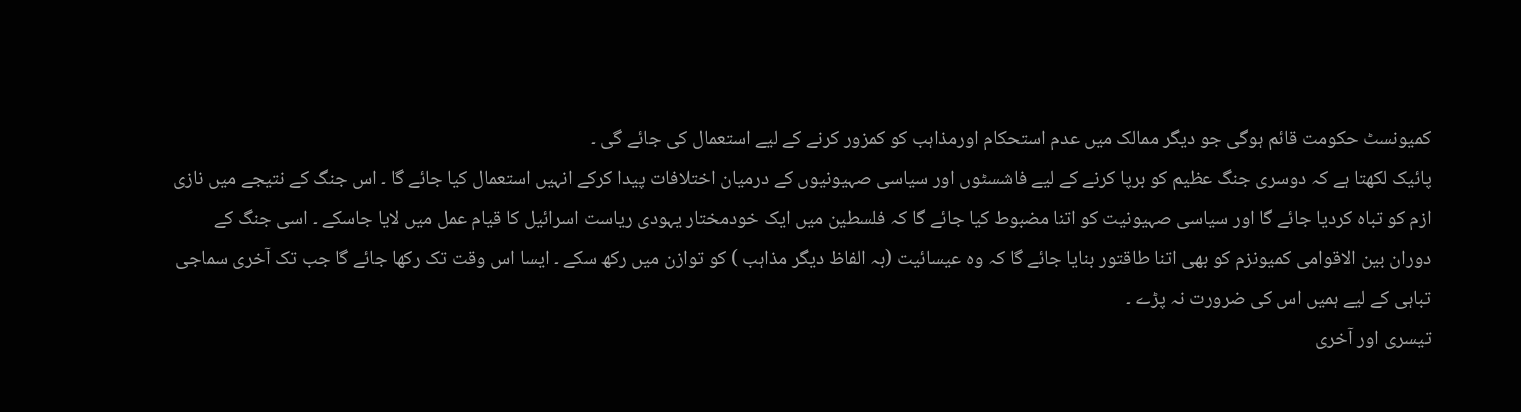کمیونسٹ حکومت قائم ہوگی جو دیگر ممالک میں عدم استحکام اورمذاہب کو کمزور کرنے کے لیے استعمال کی جائے گی ۔
پائیک لکھتا ہے کہ دوسری جنگ عظیم کو برپا کرنے کے لیے فاشسٹوں اور سیاسی صہیونیوں کے درمیان اختلافات پیدا کرکے انہیں استعمال کیا جائے گا ۔ اس جنگ کے نتیجے میں نازی ازم کو تباہ کردیا جائے گا اور سیاسی صہیونیت کو اتنا مضبوط کیا جائے گا کہ فلسطین میں ایک خودمختار یہودی ریاست اسرائیل کا قیام عمل میں لایا جاسکے ۔ اسی جنگ کے دوران بین الاقوامی کمیونزم کو بھی اتنا طاقتور بنایا جائے گا کہ وہ عیسائیت (بہ الفاظ دیگر مذاہب ) کو توازن میں رکھ سکے ۔ ایسا اس وقت تک رکھا جائے گا جب تک آخری سماجی تباہی کے لیے ہمیں اس کی ضرورت نہ پڑے ۔
تیسری اور آخری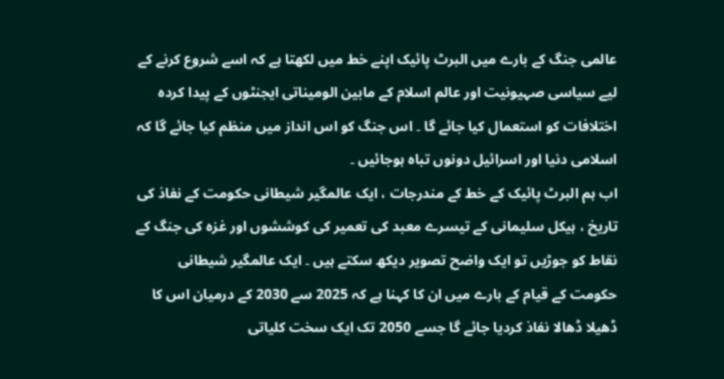عالمی جنگ کے بارے میں البرٹ پائیک اپنے خط میں لکھتا ہے کہ اسے شروع کرنے کے لیے سیاسی صہیونیت اور عالم اسلام کے مابین الومیناتی ایجنٹوں کے پیدا کردہ اختلافات کو استعمال کیا جائے گا ۔ اس جنگ کو اس انداز میں منظم کیا جائے گا کہ اسلامی دنیا اور اسرائیل دونوں تباہ ہوجائیں ۔
اب ہم البرٹ پائیک کے خط کے مندرجات ، ایک عالمگیر شیطانی حکومت کے نفاذ کی تاریخ ، ہیکل سلیمانی کے تیسرے معبد کی تعمیر کی کوششوں اور غزہ کی جنگ کے نقاط کو جوڑیں تو ایک واضح تصویر دیکھ سکتے ہیں ۔ ایک عالمگیر شیطانی حکومت کے قیام کے بارے میں ان کا کہنا ہے کہ 2025 سے 2030 کے درمیان اس کا ڈھیلا ڈھالا نفاذ کردیا جائے گا جسے 2050 تک ایک سخت کلیاتی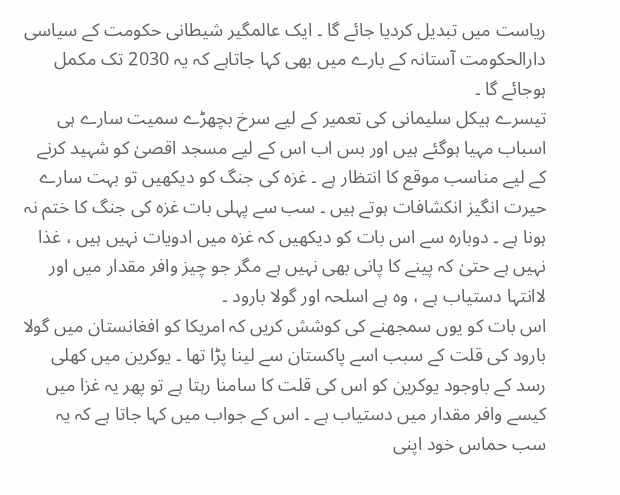ریاست میں تبدیل کردیا جائے گا ۔ ایک عالمگیر شیطانی حکومت کے سیاسی دارالحکومت آستانہ کے بارے میں بھی کہا جاتاہے کہ یہ 2030 تک مکمل ہوجائے گا ۔
تیسرے ہیکل سلیمانی کی تعمیر کے لیے سرخ بچھڑے سمیت سارے ہی اسباب مہیا ہوگئے ہیں اور بس اب اس کے لیے مسجد اقصیٰ کو شہید کرنے کے لیے مناسب موقع کا انتظار ہے ۔ غزہ کی جنگ کو دیکھیں تو بہت سارے حیرت انگیز انکشافات ہوتے ہیں ۔ سب سے پہلی بات غزہ کی جنگ کا ختم نہ ہونا ہے ۔ دوبارہ سے اس بات کو دیکھیں کہ غزہ میں ادویات نہیں ہیں ، غذا نہیں ہے حتیٰ کہ پینے کا پانی بھی نہیں ہے مگر جو چیز وافر مقدار میں اور لاانتہا دستیاب ہے ، وہ ہے اسلحہ اور گولا بارود ۔
اس بات کو یوں سمجھنے کی کوشش کریں کہ امریکا کو افغانستان میں گولا بارود کی قلت کے سبب اسے پاکستان سے لینا پڑا تھا ۔ یوکرین میں کھلی رسد کے باوجود یوکرین کو اس کی قلت کا سامنا رہتا ہے تو پھر یہ غزا میں کیسے وافر مقدار میں دستیاب ہے ۔ اس کے جواب میں کہا جاتا ہے کہ یہ سب حماس خود اپنی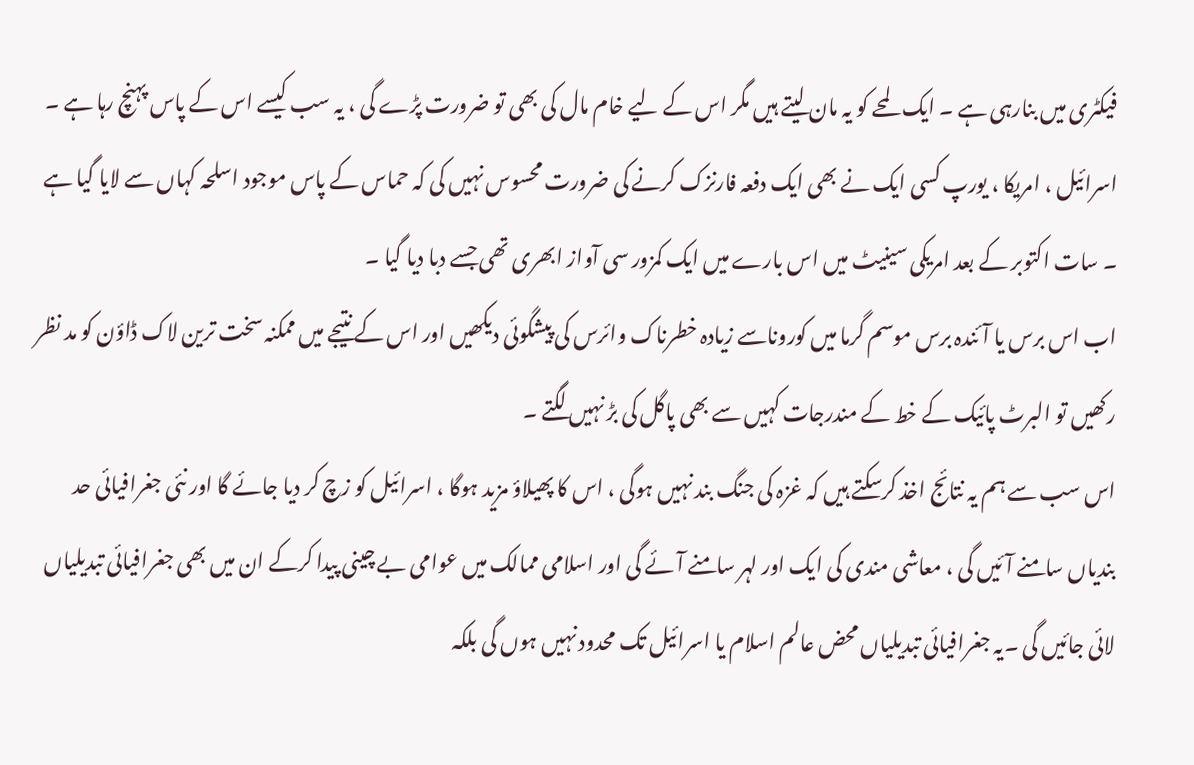فیکٹری میں بنارہی ہے ۔ ایک لمحے کو یہ مان لیتے ہیں مگر اس کے لیے خام مال کی بھی تو ضرورت پڑے گی ، یہ سب کیسے اس کے پاس پہنچ رہا ہے ۔ اسرائیل ، امریکا ، یورپ کسی ایک نے بھی ایک دفعہ فارنزک کرنے کی ضرورت محسوس نہیں کی کہ حماس کے پاس موجود اسلحہ کہاں سے لایا گیا ہے ۔ سات اکتوبر کے بعد امریکی سینیٹ میں اس بارے میں ایک کمزور سی آواز ابھری تھی جسے دبا دیا گیا ۔
اب اس برس یا آئندہ برس موسم گرما میں کوروناسے زیادہ خطرناک وائرس کی پیشگوئی دیکھیں اور اس کے نتیجے میں ممکنہ سخت ترین لاک ڈاؤن کو مد نظر رکھیں تو البرٹ پائیک کے خط کے مندرجات کہیں سے بھی پاگل کی بڑ نہیں لگتے ۔
اس سب سے ہم یہ نتائج اخذ کرسکتے ہیں کہ غزہ کی جنگ بند نہیں ہوگی ، اس کا پھیلاؤ مزید ہوگا ، اسرائیل کو زچ کر دیا جائے گا اور نئی جغرافیائی حد بندیاں سامنے آئیں گی ، معاشی مندی کی ایک اور لہر سامنے آئے گی اور اسلامی ممالک میں عوامی بے چینی پیدا کرکے ان میں بھی جغرافیائی تبدیلیاں لائی جائیں گی ۔یہ جغرافیائی تبدیلیاں محض عالم اسلام یا اسرائیل تک محدود نہیں ہوں گی بلکہ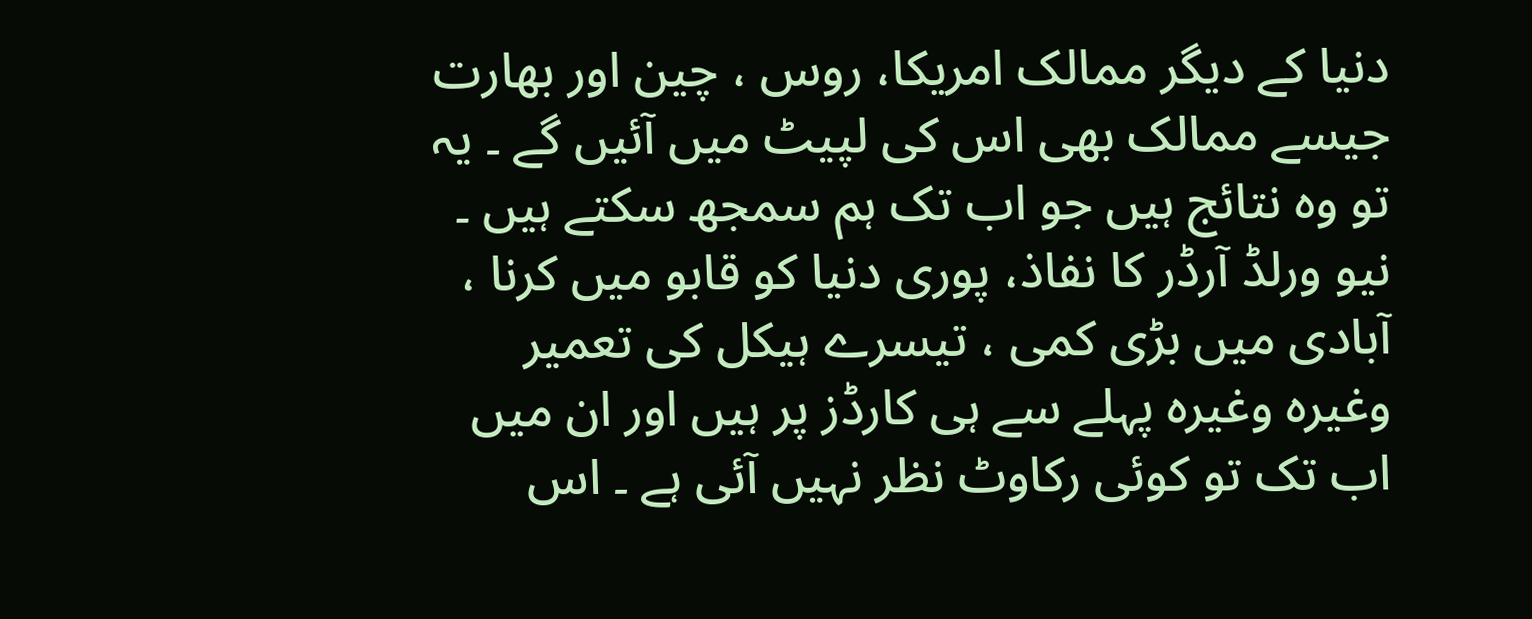دنیا کے دیگر ممالک امریکا، روس ، چین اور بھارت جیسے ممالک بھی اس کی لپیٹ میں آئیں گے ۔ یہ تو وہ نتائج ہیں جو اب تک ہم سمجھ سکتے ہیں ۔ نیو ورلڈ آرڈر کا نفاذ، پوری دنیا کو قابو میں کرنا ، آبادی میں بڑی کمی ، تیسرے ہیکل کی تعمیر وغیرہ وغیرہ پہلے سے ہی کارڈز پر ہیں اور ان میں اب تک تو کوئی رکاوٹ نظر نہیں آئی ہے ۔ اس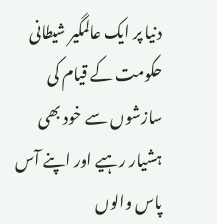دنیا پر ایک عالمگیر شیطانی حکومت کے قیام کی سازشوں سے خود بھی ہشیار رہیے اور اپنے آس پاس والوں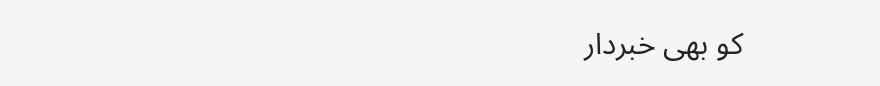کو بھی خبردار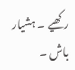رکھیے ۔ ہشیار باش ۔